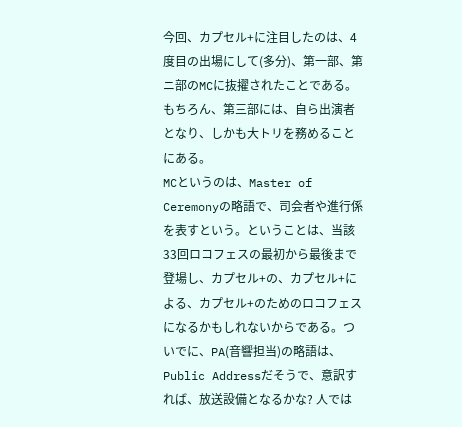今回、カプセル+に注目したのは、4度目の出場にして(多分)、第一部、第ニ部のMCに抜擢されたことである。もちろん、第三部には、自ら出演者となり、しかも大トリを務めることにある。
MCというのは、Master of Ceremonyの略語で、司会者や進行係を表すという。ということは、当該33回ロコフェスの最初から最後まで登場し、カプセル+の、カプセル+による、カプセル+のためのロコフェスになるかもしれないからである。ついでに、PA(音響担当)の略語は、Public Addressだそうで、意訳すれば、放送設備となるかな? 人では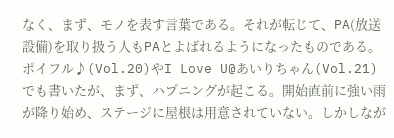なく、まず、モノを表す言葉である。それが転じて、PA(放送設備)を取り扱う人もPAとよばれるようになったものである。
ポイフル♪(Vol.20)やI Love U@あいりちゃん(Vol.21)でも書いたが、まず、ハプニングが起こる。開始直前に強い雨が降り始め、ステージに屋根は用意されていない。しかしなが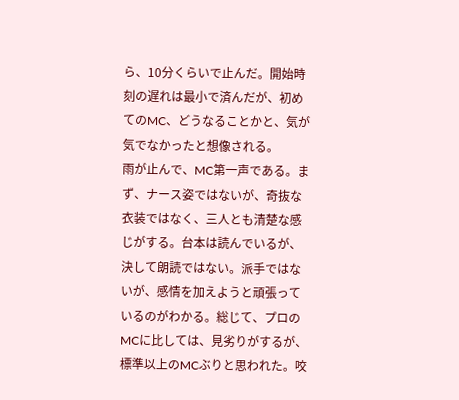ら、10分くらいで止んだ。開始時刻の遅れは最小で済んだが、初めてのMC、どうなることかと、気が気でなかったと想像される。
雨が止んで、MC第一声である。まず、ナース姿ではないが、奇抜な衣装ではなく、三人とも清楚な感じがする。台本は読んでいるが、決して朗読ではない。派手ではないが、感情を加えようと頑張っているのがわかる。総じて、プロのMCに比しては、見劣りがするが、標準以上のMCぶりと思われた。咬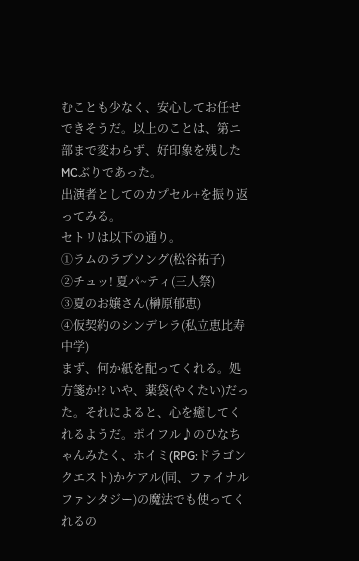むことも少なく、安心してお任せできそうだ。以上のことは、第ニ部まで変わらず、好印象を残したMCぶりであった。
出演者としてのカプセル+を振り返ってみる。
セトリは以下の通り。
①ラムのラブソング(松谷祐子)
②チュッ! 夏パ~ティ(三人祭)
③夏のお嬢さん(榊原郁恵)
④仮契約のシンデレラ(私立恵比寿中学)
まず、何か紙を配ってくれる。処方箋か!? いや、薬袋(やくたい)だった。それによると、心を癒してくれるようだ。ポイフル♪のひなちゃんみたく、ホイミ(RPG:ドラゴンクエスト)かケアル(同、ファイナルファンタジー)の魔法でも使ってくれるの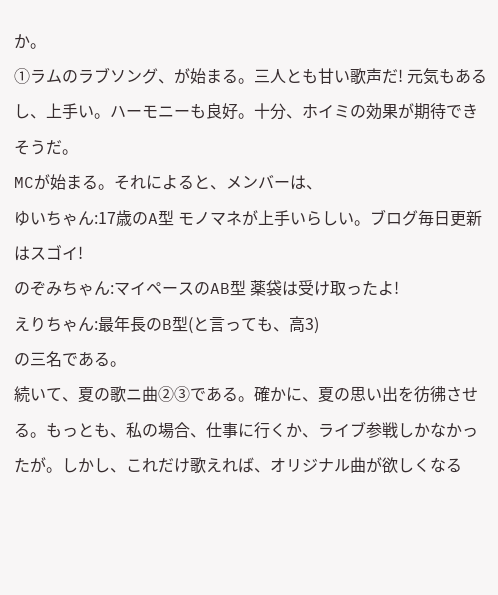か。
①ラムのラブソング、が始まる。三人とも甘い歌声だ! 元気もあるし、上手い。ハーモニーも良好。十分、ホイミの効果が期待できそうだ。
MCが始まる。それによると、メンバーは、
ゆいちゃん:17歳のA型 モノマネが上手いらしい。ブログ毎日更新はスゴイ!
のぞみちゃん:マイペースのAB型 薬袋は受け取ったよ!
えりちゃん:最年長のB型(と言っても、高3)
の三名である。
続いて、夏の歌ニ曲②③である。確かに、夏の思い出を彷彿させる。もっとも、私の場合、仕事に行くか、ライブ参戦しかなかったが。しかし、これだけ歌えれば、オリジナル曲が欲しくなる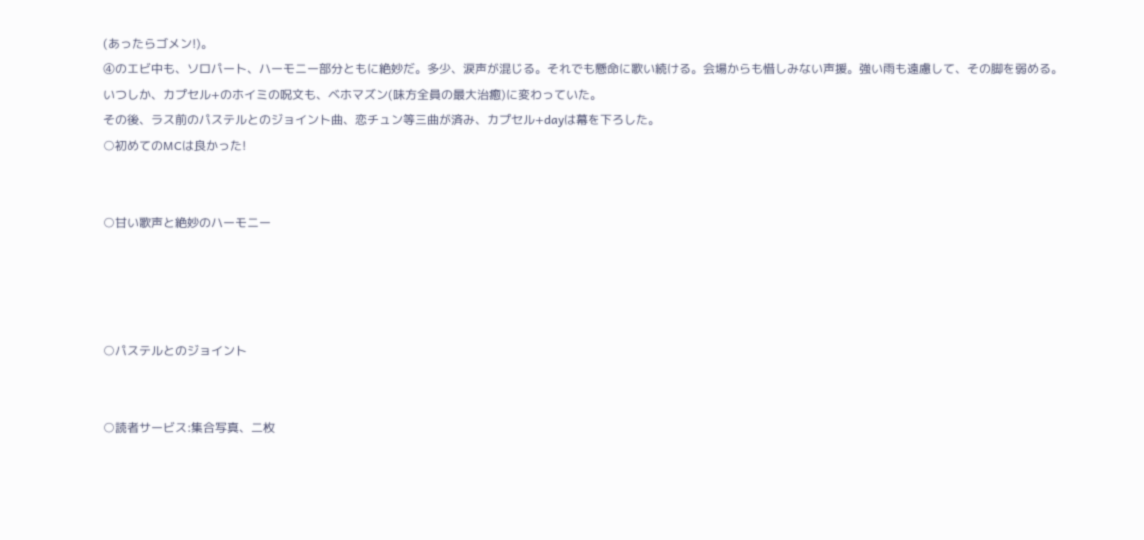(あったらゴメン!)。
④のエビ中も、ソロパート、ハーモニー部分ともに絶妙だ。多少、涙声が混じる。それでも懸命に歌い続ける。会場からも惜しみない声援。強い雨も遠慮して、その脚を弱める。
いつしか、カプセル+のホイミの呪文も、ベホマズン(味方全員の最大治癒)に変わっていた。
その後、ラス前のパステルとのジョイント曲、恋チュン等三曲が済み、カプセル+dayは幕を下ろした。
○初めてのMCは良かった!


○甘い歌声と絶妙のハーモニー




○パステルとのジョイント


○読者サービス:集合写真、二枚